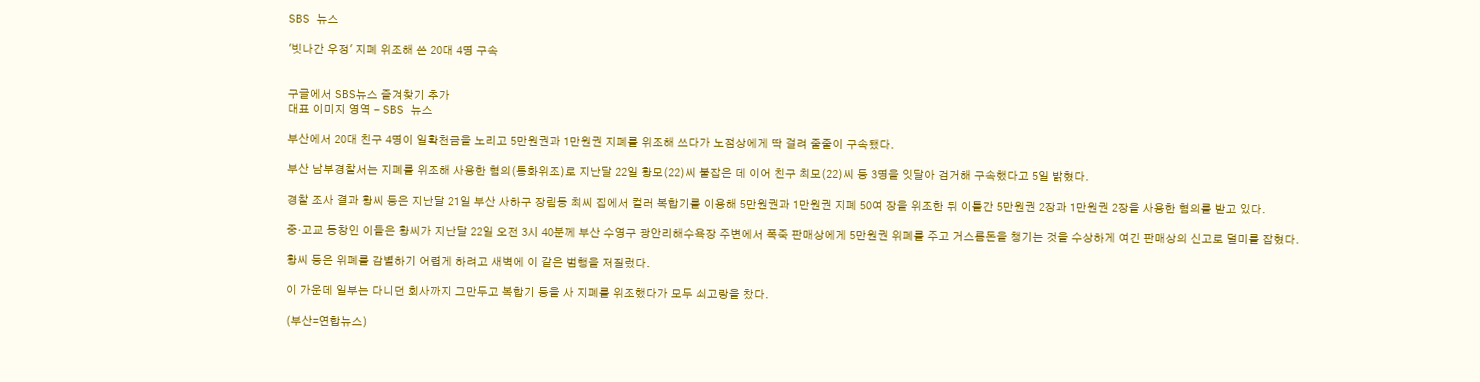SBS 뉴스

'빗나간 우정' 지폐 위조해 쓴 20대 4명 구속


구글에서 SBS뉴스 즐겨찾기 추가
대표 이미지 영역 - SBS 뉴스

부산에서 20대 친구 4명이 일확천금을 노리고 5만원권과 1만원권 지폐를 위조해 쓰다가 노점상에게 딱 걸려 줄줄이 구속됐다.

부산 남부경찰서는 지폐를 위조해 사용한 혐의(통화위조)로 지난달 22일 황모(22)씨 붙잡은 데 이어 친구 최모(22)씨 등 3명을 잇달아 검거해 구속했다고 5일 밝혔다.

경찰 조사 결과 황씨 등은 지난달 21일 부산 사하구 장림동 최씨 집에서 컬러 복합기를 이용해 5만원권과 1만원권 지폐 50여 장을 위조한 뒤 이틀간 5만원권 2장과 1만원권 2장을 사용한 혐의를 받고 있다.

중·고교 동창인 이들은 황씨가 지난달 22일 오전 3시 40분께 부산 수영구 광안리해수욕장 주변에서 폭죽 판매상에게 5만원권 위폐를 주고 거스름돈을 챙기는 것을 수상하게 여긴 판매상의 신고로 덜미를 잡혔다.

황씨 등은 위폐를 감별하기 어렵게 하려고 새벽에 이 같은 범행을 저질렀다.

이 가운데 일부는 다니던 회사까지 그만두고 복합기 등을 사 지폐를 위조했다가 모두 쇠고랑을 찼다.

(부산=연합뉴스)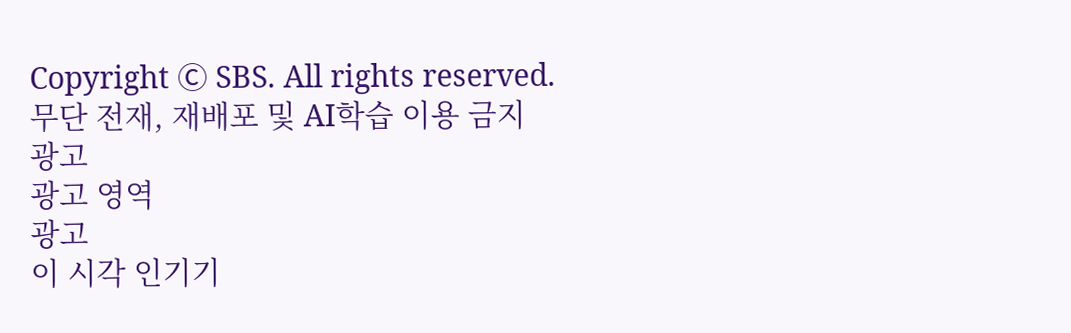Copyright Ⓒ SBS. All rights reserved.
무단 전재, 재배포 및 AI학습 이용 금지
광고
광고 영역
광고
이 시각 인기기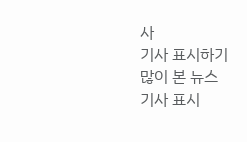사
기사 표시하기
많이 본 뉴스
기사 표시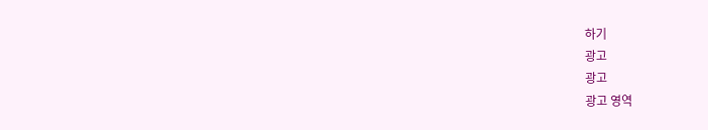하기
광고
광고
광고 영역